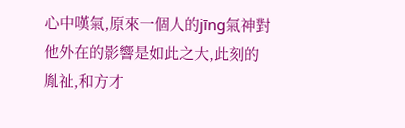心中嘆氣,原來一個人的jīng氣神對他外在的影響是如此之大,此刻的胤祉,和方才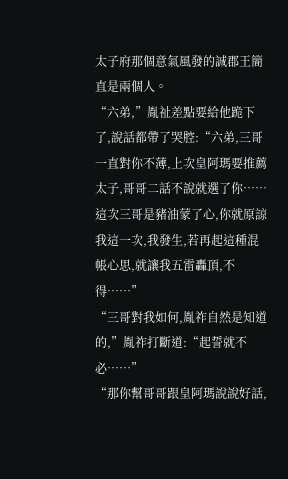太子府那個意氣風發的誠郡王簡直是兩個人。
“六弟,”胤祉差點要給他跪下了,說話都帶了哭腔:“六弟,三哥一直對你不薄,上次皇阿瑪要推薦太子,哥哥二話不說就選了你……這次三哥是豬油蒙了心,你就原諒我這一次,我發生,若再起這種混帳心思,就讓我五雷轟頂,不得……”
“三哥對我如何,胤祚自然是知道的,”胤祚打斷道:“起誓就不必……”
“那你幫哥哥跟皇阿瑪說說好話,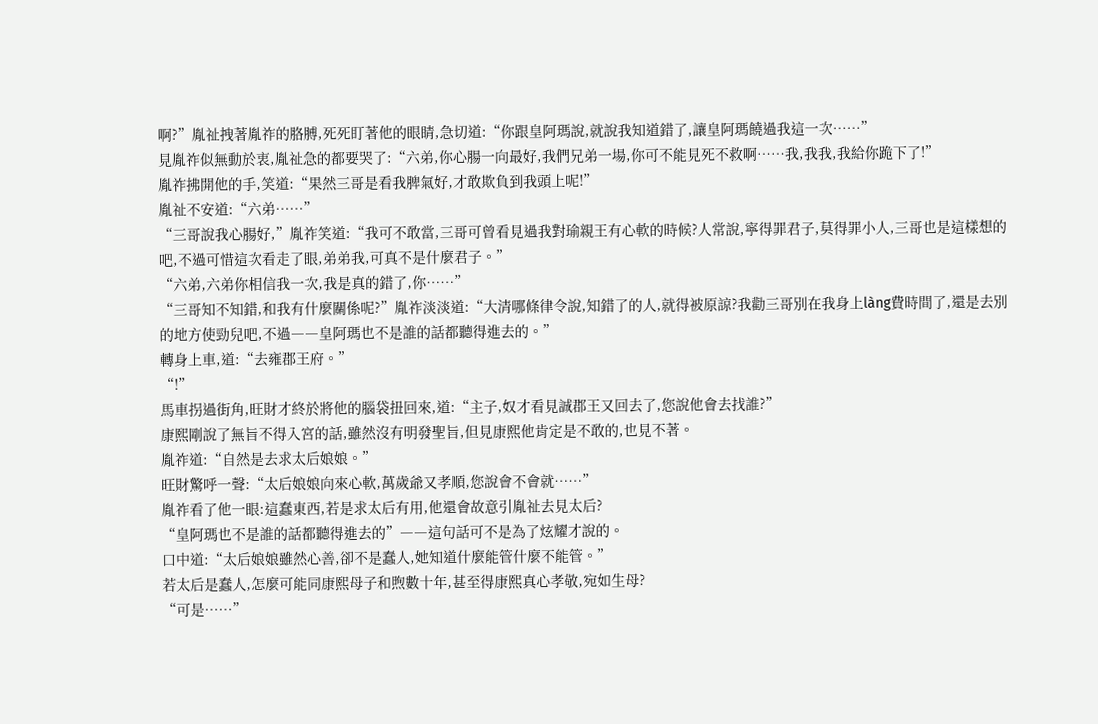啊?”胤祉拽著胤祚的胳膊,死死盯著他的眼睛,急切道:“你跟皇阿瑪說,就說我知道錯了,讓皇阿瑪饒過我這一次……”
見胤祚似無動於衷,胤祉急的都要哭了:“六弟,你心腸一向最好,我們兄弟一場,你可不能見死不救啊……我,我我,我給你跪下了!”
胤祚拂開他的手,笑道:“果然三哥是看我脾氣好,才敢欺負到我頭上呢!”
胤祉不安道:“六弟……”
“三哥說我心腸好,”胤祚笑道:“我可不敢當,三哥可曾看見過我對瑜親王有心軟的時候?人常說,寧得罪君子,莫得罪小人,三哥也是這樣想的吧,不過可惜這次看走了眼,弟弟我,可真不是什麼君子。”
“六弟,六弟你相信我一次,我是真的錯了,你……”
“三哥知不知錯,和我有什麼關係呢?”胤祚淡淡道:“大清哪條律令說,知錯了的人,就得被原諒?我勸三哥別在我身上làng費時間了,還是去別的地方使勁兒吧,不過――皇阿瑪也不是誰的話都聽得進去的。”
轉身上車,道:“去雍郡王府。”
“!”
馬車拐過街角,旺財才終於將他的腦袋扭回來,道:“主子,奴才看見誠郡王又回去了,您說他會去找誰?”
康熙剛說了無旨不得入宮的話,雖然沒有明發聖旨,但見康熙他肯定是不敢的,也見不著。
胤祚道:“自然是去求太后娘娘。”
旺財驚呼一聲:“太后娘娘向來心軟,萬歲爺又孝順,您說會不會就……”
胤祚看了他一眼:這蠢東西,若是求太后有用,他還會故意引胤祉去見太后?
“皇阿瑪也不是誰的話都聽得進去的”――這句話可不是為了炫耀才說的。
口中道:“太后娘娘雖然心善,卻不是蠢人,她知道什麼能管什麼不能管。”
若太后是蠢人,怎麼可能同康熙母子和煦數十年,甚至得康熙真心孝敬,宛如生母?
“可是……”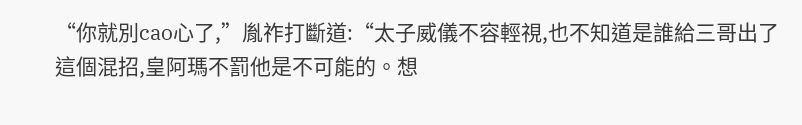“你就別cao心了,”胤祚打斷道:“太子威儀不容輕視,也不知道是誰給三哥出了這個混招,皇阿瑪不罰他是不可能的。想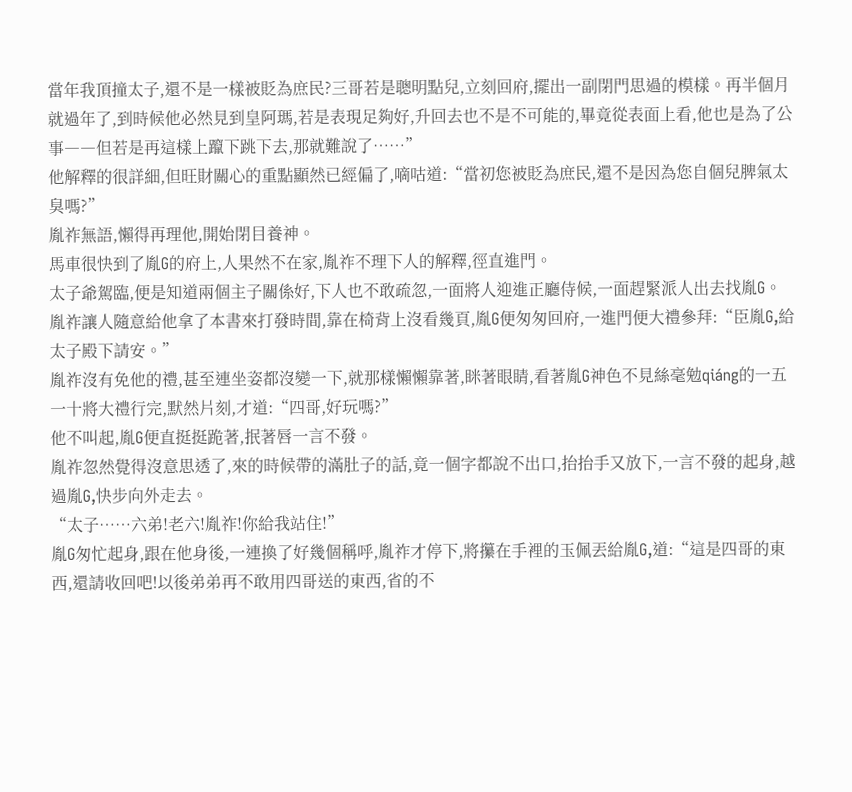當年我頂撞太子,還不是一樣被貶為庶民?三哥若是聰明點兒,立刻回府,擺出一副閉門思過的模樣。再半個月就過年了,到時候他必然見到皇阿瑪,若是表現足夠好,升回去也不是不可能的,畢竟從表面上看,他也是為了公事――但若是再這樣上躥下跳下去,那就難說了……”
他解釋的很詳細,但旺財關心的重點顯然已經偏了,嘀咕道:“當初您被貶為庶民,還不是因為您自個兒脾氣太臭嗎?”
胤祚無語,懶得再理他,開始閉目養神。
馬車很快到了胤G的府上,人果然不在家,胤祚不理下人的解釋,徑直進門。
太子爺駕臨,便是知道兩個主子關係好,下人也不敢疏忽,一面將人迎進正廳侍候,一面趕緊派人出去找胤G。
胤祚讓人隨意給他拿了本書來打發時間,靠在椅背上沒看幾頁,胤G便匆匆回府,一進門便大禮參拜:“臣胤G,給太子殿下請安。”
胤祚沒有免他的禮,甚至連坐姿都沒變一下,就那樣懶懶靠著,眯著眼睛,看著胤G神色不見絲毫勉qiáng的一五一十將大禮行完,默然片刻,才道:“四哥,好玩嗎?”
他不叫起,胤G便直挺挺跪著,抿著唇一言不發。
胤祚忽然覺得沒意思透了,來的時候帶的滿肚子的話,竟一個字都說不出口,抬抬手又放下,一言不發的起身,越過胤G,快步向外走去。
“太子……六弟!老六!胤祚!你給我站住!”
胤G匆忙起身,跟在他身後,一連換了好幾個稱呼,胤祚才停下,將攥在手裡的玉佩丟給胤G,道:“這是四哥的東西,還請收回吧!以後弟弟再不敢用四哥送的東西,省的不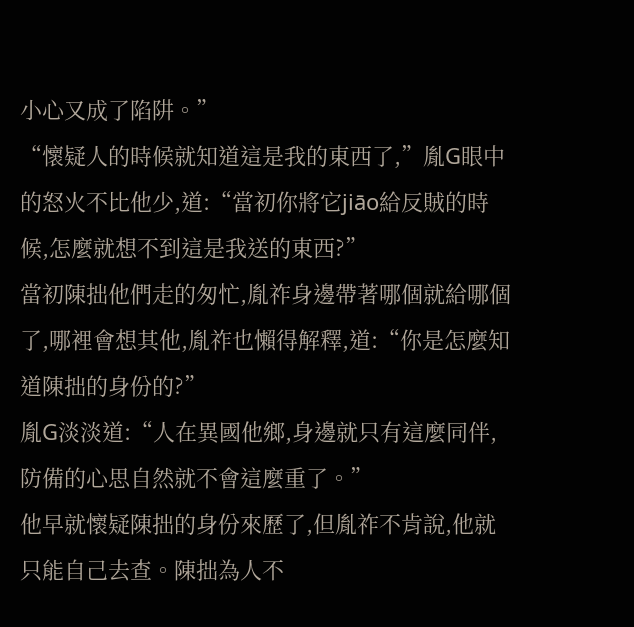小心又成了陷阱。”
“懷疑人的時候就知道這是我的東西了,”胤G眼中的怒火不比他少,道:“當初你將它jiāo給反賊的時候,怎麼就想不到這是我送的東西?”
當初陳拙他們走的匆忙,胤祚身邊帶著哪個就給哪個了,哪裡會想其他,胤祚也懶得解釋,道:“你是怎麼知道陳拙的身份的?”
胤G淡淡道:“人在異國他鄉,身邊就只有這麼同伴,防備的心思自然就不會這麼重了。”
他早就懷疑陳拙的身份來歷了,但胤祚不肯說,他就只能自己去查。陳拙為人不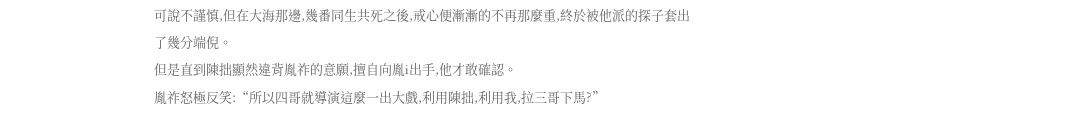可說不謹慎,但在大海那邊,幾番同生共死之後,戒心便漸漸的不再那麼重,終於被他派的探子套出了幾分端倪。
但是直到陳拙顯然違背胤祚的意願,擅自向胤i出手,他才敢確認。
胤祚怒極反笑:“所以四哥就導演這麼一出大戲,利用陳拙,利用我,拉三哥下馬?”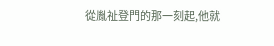從胤祉登門的那一刻起,他就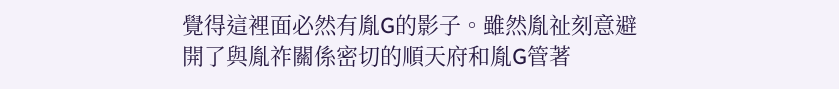覺得這裡面必然有胤G的影子。雖然胤祉刻意避開了與胤祚關係密切的順天府和胤G管著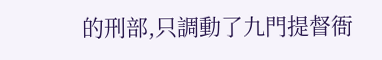的刑部,只調動了九門提督衙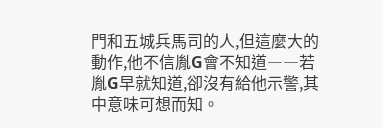門和五城兵馬司的人,但這麼大的動作,他不信胤G會不知道――若胤G早就知道,卻沒有給他示警,其中意味可想而知。